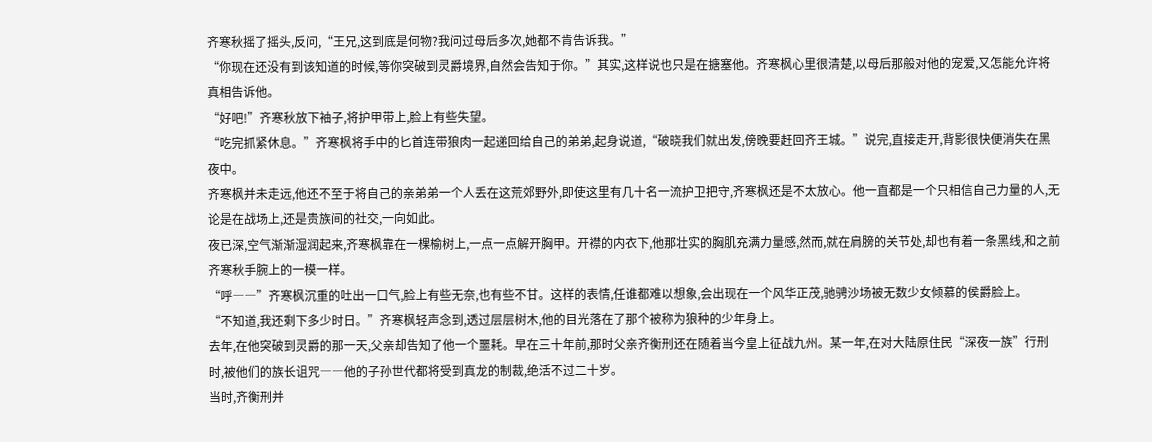齐寒秋摇了摇头,反问,“王兄,这到底是何物?我问过母后多次,她都不肯告诉我。”
“你现在还没有到该知道的时候,等你突破到灵爵境界,自然会告知于你。”其实,这样说也只是在搪塞他。齐寒枫心里很清楚,以母后那般对他的宠爱,又怎能允许将真相告诉他。
“好吧!”齐寒秋放下袖子,将护甲带上,脸上有些失望。
“吃完抓紧休息。”齐寒枫将手中的匕首连带狼肉一起递回给自己的弟弟,起身说道,“破晓我们就出发,傍晚要赶回齐王城。”说完,直接走开,背影很快便消失在黑夜中。
齐寒枫并未走远,他还不至于将自己的亲弟弟一个人丢在这荒郊野外,即使这里有几十名一流护卫把守,齐寒枫还是不太放心。他一直都是一个只相信自己力量的人,无论是在战场上,还是贵族间的社交,一向如此。
夜已深,空气渐渐湿润起来,齐寒枫靠在一棵榆树上,一点一点解开胸甲。开襟的内衣下,他那壮实的胸肌充满力量感,然而,就在肩膀的关节处,却也有着一条黑线,和之前齐寒秋手腕上的一模一样。
“呼――”齐寒枫沉重的吐出一口气,脸上有些无奈,也有些不甘。这样的表情,任谁都难以想象,会出现在一个风华正茂,驰骋沙场被无数少女倾慕的侯爵脸上。
“不知道,我还剩下多少时日。”齐寒枫轻声念到,透过层层树木,他的目光落在了那个被称为狼种的少年身上。
去年,在他突破到灵爵的那一天,父亲却告知了他一个噩耗。早在三十年前,那时父亲齐衡刑还在随着当今皇上征战九州。某一年,在对大陆原住民“深夜一族”行刑时,被他们的族长诅咒――他的子孙世代都将受到真龙的制裁,绝活不过二十岁。
当时,齐衡刑并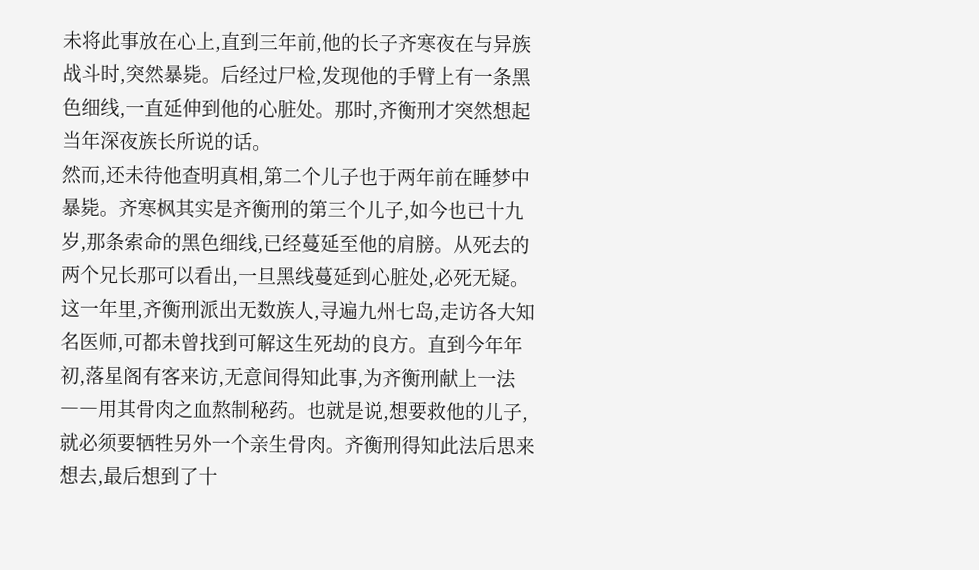未将此事放在心上,直到三年前,他的长子齐寒夜在与异族战斗时,突然暴毙。后经过尸检,发现他的手臂上有一条黑色细线,一直延伸到他的心脏处。那时,齐衡刑才突然想起当年深夜族长所说的话。
然而,还未待他查明真相,第二个儿子也于两年前在睡梦中暴毙。齐寒枫其实是齐衡刑的第三个儿子,如今也已十九岁,那条索命的黑色细线,已经蔓延至他的肩膀。从死去的两个兄长那可以看出,一旦黑线蔓延到心脏处,必死无疑。
这一年里,齐衡刑派出无数族人,寻遍九州七岛,走访各大知名医师,可都未曾找到可解这生死劫的良方。直到今年年初,落星阁有客来访,无意间得知此事,为齐衡刑献上一法――用其骨肉之血熬制秘药。也就是说,想要救他的儿子,就必须要牺牲另外一个亲生骨肉。齐衡刑得知此法后思来想去,最后想到了十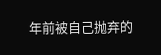年前被自己抛弃的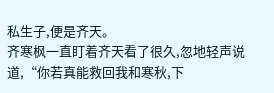私生子,便是齐天。
齐寒枫一直盯着齐天看了很久,忽地轻声说道,“你若真能救回我和寒秋,下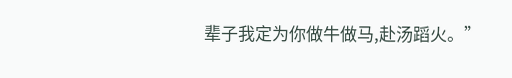辈子我定为你做牛做马,赴汤蹈火。”